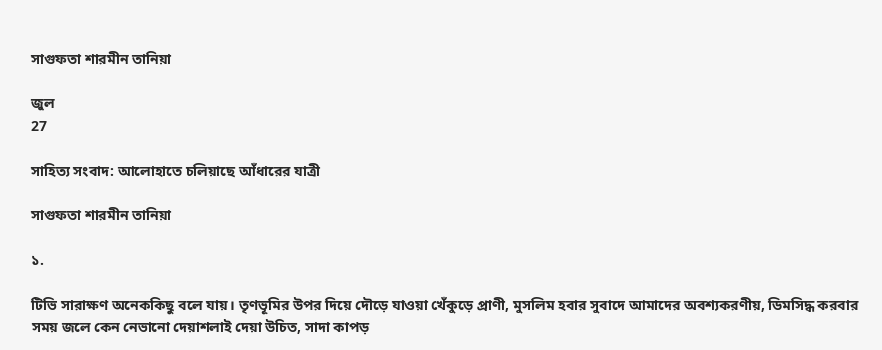সাগুফতা শারমীন তানিয়া

জুল
27

সাহিত্য সংবাদ: আলোহাতে চলিয়াছে আঁধারের যাত্রী

সাগুফতা শারমীন তানিয়া

১.

টিভি সারাক্ষণ অনেককিছু বলে যায়। তৃণভূমির উপর দিয়ে দৌড়ে যাওয়া খেঁকুড়ে প্রাণী, মুসলিম হবার সুবাদে আমাদের অবশ্যকরণীয়, ডিমসিদ্ধ করবার সময় জলে কেন নেভানো দেয়াশলাই দেয়া উচিত, সাদা কাপড়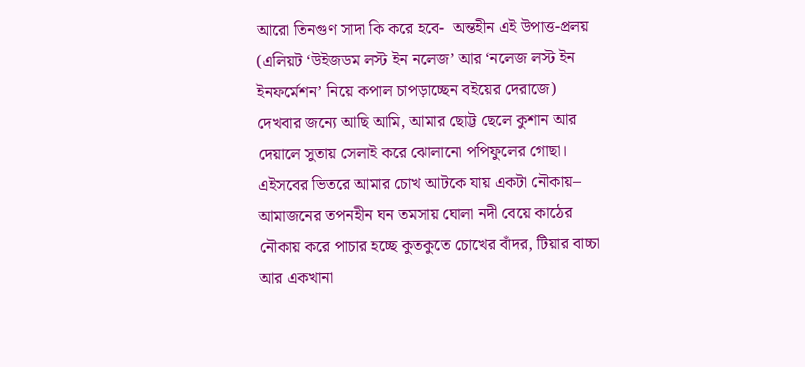আরো তিনগুণ সাদা কি করে হবে-  অন্তহীন এই উপাত্ত-প্রলয় (এলিয়ট ‘উইজডম লস্ট ইন নলেজ’ আর ‘নলেজ লস্ট ইন ইনফর্মেশন’ নিয়ে কপাল চাপড়াচ্ছেন বইয়ের দেরাজে) দেখবার জন্যে আছি আমি, আমার ছোট্ট ছেলে কুশান আর দেয়ালে সুতায় সেলাই করে ঝোলানো পপিফুলের গোছা। এইসবের ভিতরে আমার চোখ আটকে যায় একটা নৌকায়– আমাজনের তপনহীন ঘন তমসায় ঘোলা নদী বেয়ে কাঠের নৌকায় করে পাচার হচ্ছে কুতকুতে চোখের বাঁদর, টিয়ার বাচ্চা আর একখানা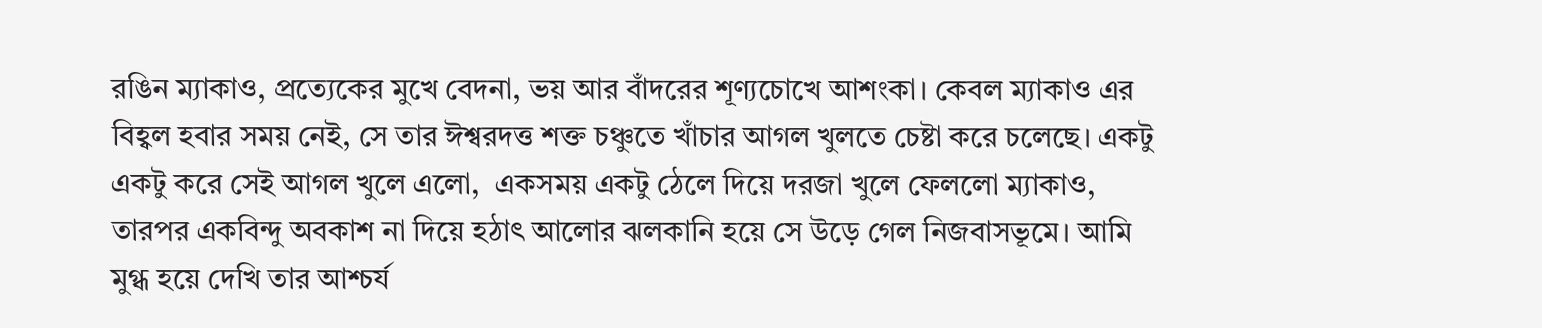রঙিন ম্যাকাও, প্রত্যেকের মুখে বেদনা, ভয় আর বাঁদরের শূণ্যচোখে আশংকা। কেবল ম্যাকাও এর বিহ্বল হবার সময় নেই, সে তার ঈশ্বরদত্ত শক্ত চঞ্চুতে খাঁচার আগল খুলতে চেষ্টা করে চলেছে। একটু একটু করে সেই আগল খুলে এলো,  একসময় একটু ঠেলে দিয়ে দরজা খুলে ফেললো ম্যাকাও, তারপর একবিন্দু অবকাশ না দিয়ে হঠাৎ আলোর ঝলকানি হয়ে সে উড়ে গেল নিজবাসভূমে। আমি মুগ্ধ হয়ে দেখি তার আশ্চর্য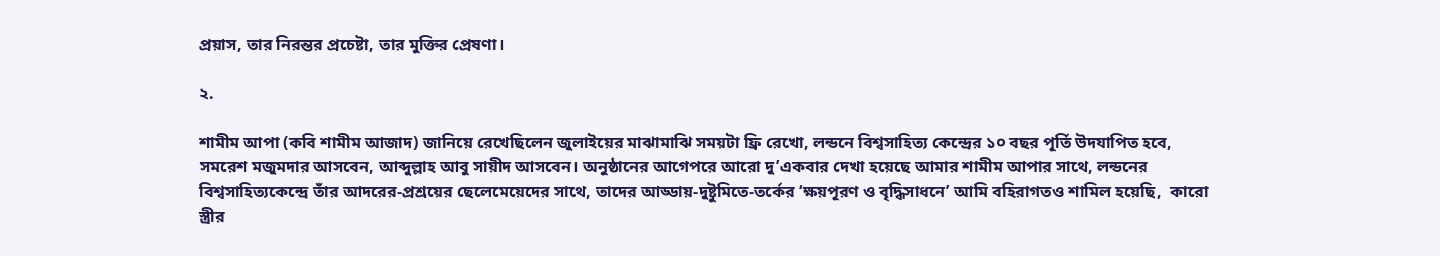প্রয়াস, তার নিরন্তর প্রচেষ্টা, তার মুক্তির প্রেষণা।

২.

শামীম আপা (কবি শামীম আজাদ) জানিয়ে রেখেছিলেন জুলাইয়ের মাঝামাঝি সময়টা ফ্রি রেখো, লন্ডনে বিশ্বসাহিত্য কেন্দ্রের ১০ বছর পূর্তি উদযাপিত হবে, সমরেশ মজুমদার আসবেন, আব্দুল্লাহ আবু সায়ীদ আসবেন। অনুষ্ঠানের আগেপরে আরো দু’একবার দেখা হয়েছে আমার শামীম আপার সাথে, লন্ডনের বিশ্বসাহিত্যকেন্দ্রে তাঁর আদরের-প্রশ্রয়ের ছেলেমেয়েদের সাথে, তাদের আড্ডায়-দুষ্টুমিতে-তর্কের ‘ক্ষয়পূরণ ও বৃদ্ধিসাধনে’ আমি বহিরাগতও শামিল হয়েছি,  কারো স্ত্রীর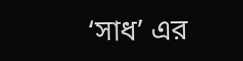‘সাধ’ এর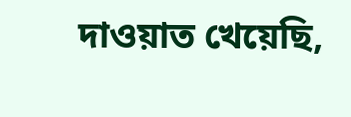দাওয়াত খেয়েছি,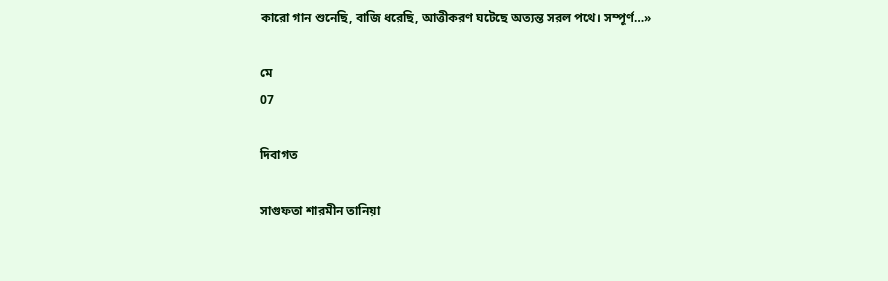কারো গান শুনেছি, বাজি ধরেছি, আত্তীকরণ ঘটেছে অত্যন্ত সরল পথে। সম্পূর্ণ…»

মে
07

দিবাগত

সাগুফতা শারমীন তানিয়া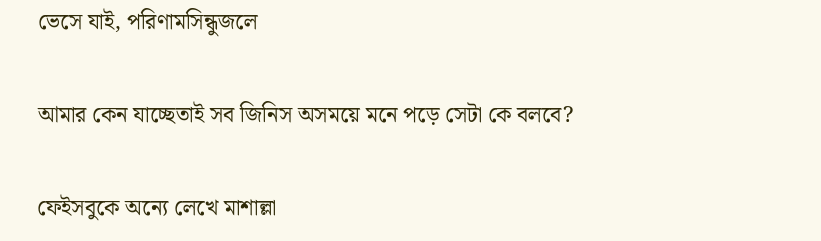ভেসে যাই, পরিণামসিন্ধুজলে

আমার কেন যাচ্ছেতাই সব জিনিস অসময়ে মনে পড়ে সেটা কে বলবে?

ফেইসবুকে অন্যে লেখে মাশাল্লা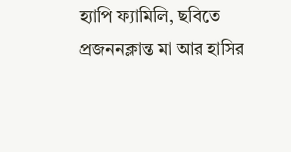হ্যাপি ফ্যামিলি, ছবিতে প্রজননক্লান্ত মা আর হাসির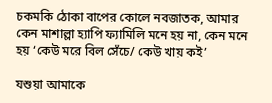চকমকি ঠোকা বাপের কোলে নবজাতক, আমার কেন মাশাল্লা হ্যাপি ফ্যামিলি মনে হয় না, কেন মনে হয় ‘কেউ মরে বিল সেঁচে/ কেউ খায় কই’

যশুয়া আমাকে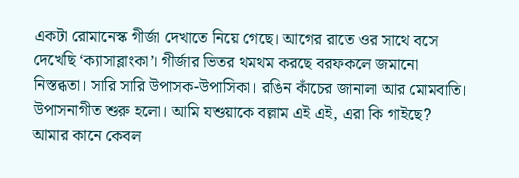একটা রোমানেস্ক গীর্জা দেখাতে নিয়ে গেছে। আগের রাতে ওর সাথে বসে দেখেছি ‘ক্যাসাব্লাংকা’। গীর্জার ভিতর থমথম করছে বরফকলে জমানো নিস্তব্ধতা। সারি সারি উপাসক-উপাসিকা। রঙিন কাঁচের জানালা আর মোমবাতি। উপাসনাগীত শুরু হলো। আমি যশুয়াকে বল্লাম এই এই, এরা কি গাইছে? আমার কানে কেবল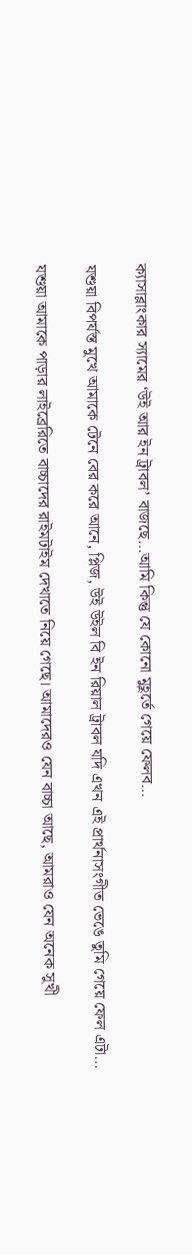ক্যাসাব্লাংকার স্যামের ‘উই আর ইন ট্রাবল’ বাজছে…আমি কিন্তু যে কোনো মুহূর্তে গেয়ে ফেলব…

যশুয়া বিপর্যস্ত মুখে আমাকে টেনে বের করে আনে, প্লিজ, উই উইল বি ইন রিয়াল ট্রাবল যদি এখন এই প্রার্থনাসংগীত ভেঙে তুমি গেয়ে ফেল এটা…

যশুয়া আমাকে পাড়ার লাইব্রেরিতে বাচ্চাদের রাইমটাইম দেখাতে নিয়ে গেছে। আমাদেরও যেন বাচ্চা আছে, আমরাও যেন অনেক সুখী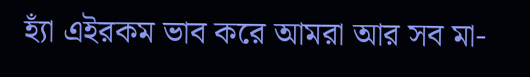হ্যাঁ এইরকম ভাব করে আমরা আর সব মা-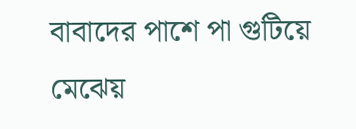বাবাদের পাশে পা গুটিয়ে মেঝেয়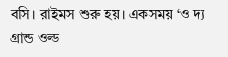বসি। রাইমস শুরু হয়। একসময় ‘ও দ্য গ্রান্ড ওল্ড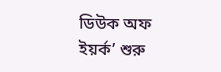ডিউক অফ ইয়র্ক’ শুরু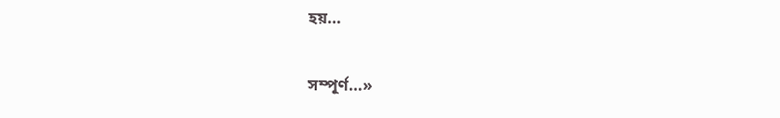হয়…

সম্পূর্ণ…»